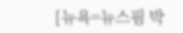[뉴욕=뉴스핌 박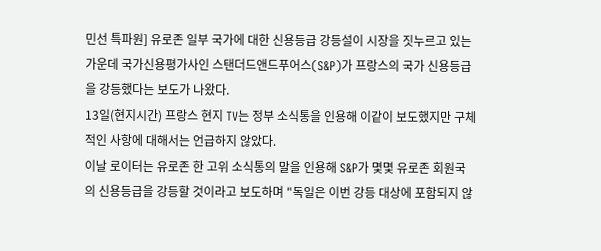민선 특파원] 유로존 일부 국가에 대한 신용등급 강등설이 시장을 짓누르고 있는 가운데 국가신용평가사인 스탠더드앤드푸어스(S&P)가 프랑스의 국가 신용등급을 강등했다는 보도가 나왔다.
13일(현지시간) 프랑스 현지 TV는 정부 소식통을 인용해 이같이 보도했지만 구체적인 사항에 대해서는 언급하지 않았다.
이날 로이터는 유로존 한 고위 소식통의 말을 인용해 S&P가 몇몇 유로존 회원국의 신용등급을 강등할 것이라고 보도하며 "독일은 이번 강등 대상에 포함되지 않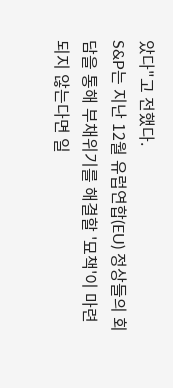았다"고 전했다.
S&P는 지난 12월 유럽연합(EU) 정상들의 회담을 통해 부채위기를 해결할 '묘책'이 마련되지 않는다면 일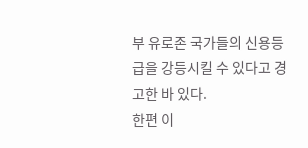부 유로존 국가들의 신용등급을 강등시킬 수 있다고 경고한 바 있다.
한편 이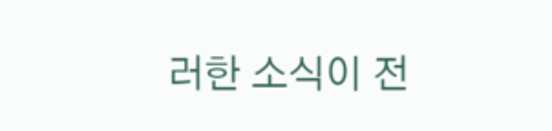러한 소식이 전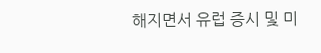해지면서 유럽 증시 및 미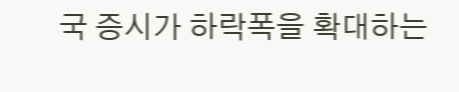국 증시가 하락폭을 확대하는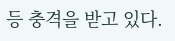등 충격을 받고 있다.